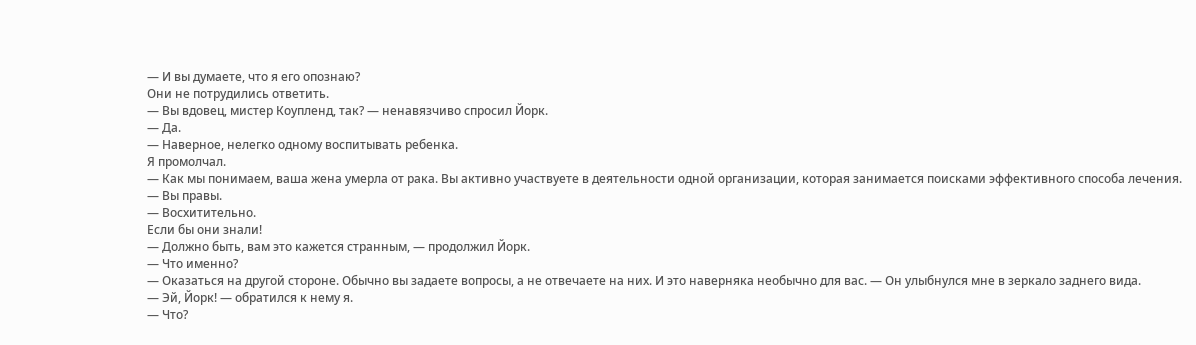— И вы думаете, что я его опознаю?
Они не потрудились ответить.
— Вы вдовец, мистер Коупленд, так? — ненавязчиво спросил Йорк.
— Да.
— Наверное, нелегко одному воспитывать ребенка.
Я промолчал.
— Как мы понимаем, ваша жена умерла от рака. Вы активно участвуете в деятельности одной организации, которая занимается поисками эффективного способа лечения.
— Вы правы.
— Восхитительно.
Если бы они знали!
— Должно быть, вам это кажется странным, — продолжил Йорк.
— Что именно?
— Оказаться на другой стороне. Обычно вы задаете вопросы, а не отвечаете на них. И это наверняка необычно для вас. — Он улыбнулся мне в зеркало заднего вида.
— Эй, Йорк! — обратился к нему я.
— Что?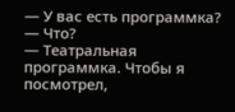— У вас есть программка?
— Что?
— Театральная программка. Чтобы я посмотрел,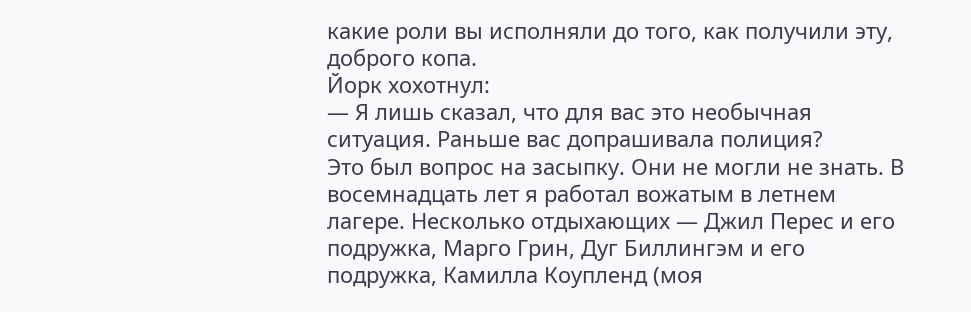какие роли вы исполняли до того, как получили эту, доброго копа.
Йорк хохотнул:
— Я лишь сказал, что для вас это необычная ситуация. Раньше вас допрашивала полиция?
Это был вопрос на засыпку. Они не могли не знать. В восемнадцать лет я работал вожатым в летнем лагере. Несколько отдыхающих — Джил Перес и его подружка, Марго Грин, Дуг Биллингэм и его подружка, Камилла Коупленд (моя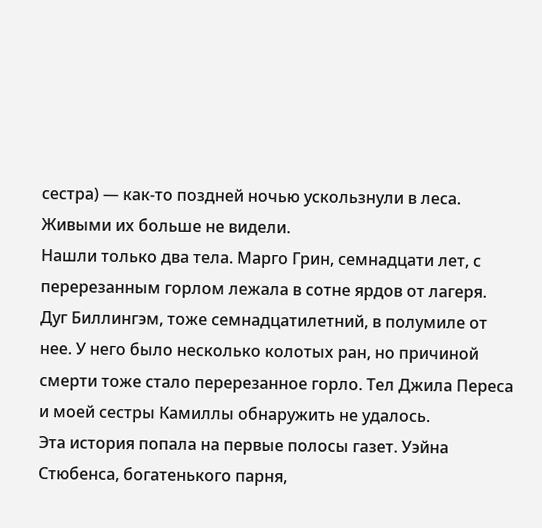сестра) — как-то поздней ночью ускользнули в леса.
Живыми их больше не видели.
Нашли только два тела. Марго Грин, семнадцати лет, с перерезанным горлом лежала в сотне ярдов от лагеря. Дуг Биллингэм, тоже семнадцатилетний, в полумиле от нее. У него было несколько колотых ран, но причиной смерти тоже стало перерезанное горло. Тел Джила Переса и моей сестры Камиллы обнаружить не удалось.
Эта история попала на первые полосы газет. Уэйна Стюбенса, богатенького парня,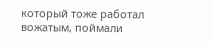который тоже работал вожатым, поймали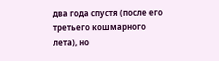два года спустя (после его третьего кошмарного лета), но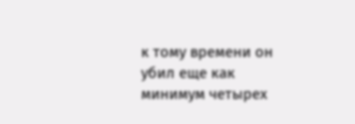к тому времени он убил еще как минимум четырех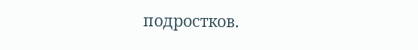подростков.